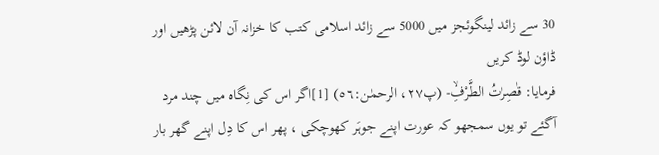30 سے زائد لینگوئجز میں 5000 سے زائد اسلامی کتب کا خزانہ آن لائن پڑھیں اور ڈاؤن لوڈ کریں
فرمایا: قٰصِرٰتُ الطَّرْفِۙ- (پ٢٧، الرحمٰن:٥٦) [1]اگر اس کی نِگاہ میں چند مرد آگئے تو یوں سمجھو کہ عورت اپنے جوہَر کھوچکی ، پھر اس کا دِل اپنے گھر بار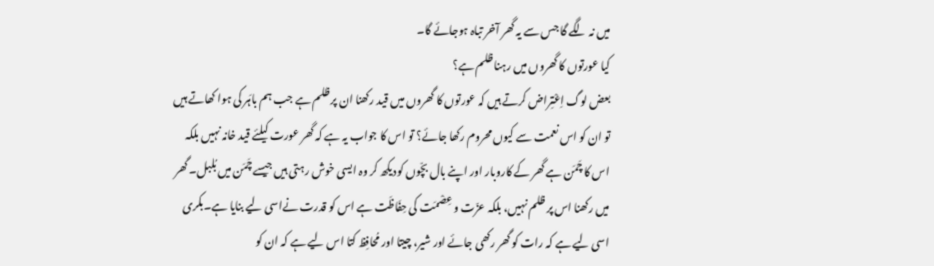میں نہ لگے گا جس سے یہ گھر آخر تباہ ہوجائے گا۔
کیا عورتوں کا گھروں میں رہنا ظلم ہے؟
بعض لوگ اِعْتِراض کرتے ہیں کہ عورتوں کا گھروں میں قید رکھنا ان پر ظلم ہے جب ہم باہَر کی ہوا کھاتے ہیں تو ان کو اس نعمت سے کیوں محروم رکھا جائے؟ تو اس کا جواب یہ ہے کہ گھر عورت کیلئے قید خانہ نہیں بلکہ اس کا چَمَن ہے گھر کے کاروبار اور اپنے بال بچّوں کودیکھ کر وہ ایسی خوش رہتی ہیں جیسے چَمَن میں بُلبل۔ گھر میں رکھنا اس پر ظلم نہیں، بلکہ عزّت و عِصْمَت کی حِفَاظَت ہے اس کو قدرت نےاسی لیے بنایا ہے۔بکری اسی لیے ہے کہ رات کو گھر رکھی جائے اور شیر، چیتا اور مُحافِظ کتا اس لیے ہے کہ ان کو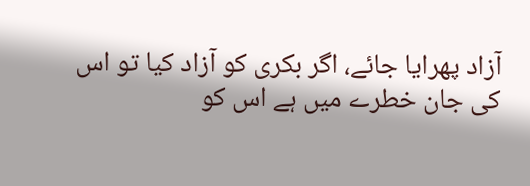آزاد پھرایا جائے، اگر بکری کو آزاد کیا تو اس کی جان خطرے میں ہے اس کو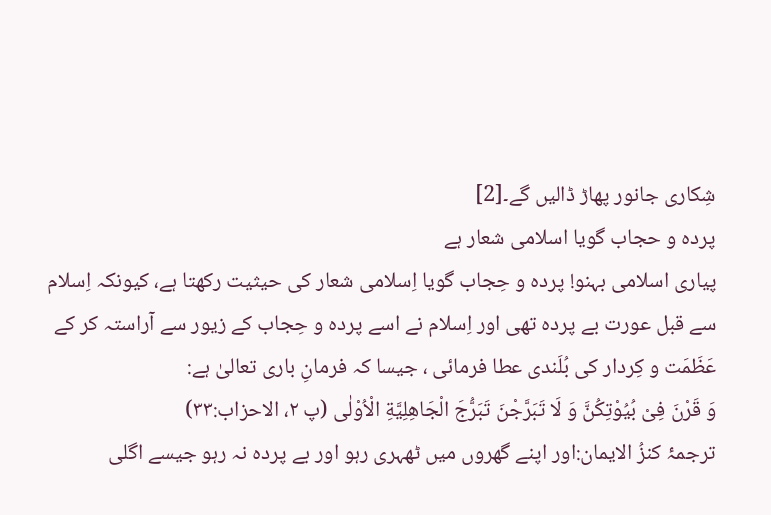شِکاری جانور پھاڑ ڈالیں گے۔[2]
پردہ و حجاب گویا اسلامی شعار ہے
پیاری اسلامی بہنو! پردہ و حِجاب گویا اِسلامی شعار کی حیثیت رکھتا ہے، کیونکہ اِسلام سے قبل عورت بے پردہ تھی اور اِسلام نے اسے پردہ و حِجاب کے زیور سے آراستہ کر کے عَظَمَت و کِردار کی بُلَندی عطا فرمائی ، جیسا کہ فرمانِ باری تعالیٰ ہے:
وَ قَرْنَ فِیْ بُیُوْتِكُنَّ وَ لَا تَبَرَّجْنَ تَبَرُّجَ الْجَاهِلِیَّةِ الْاُوْلٰى (پ ٢، الاحزاب:٣٣)
ترجمۂ کنزُ الایمان:اور اپنے گھروں میں ٹھہری رہو اور بے پردہ نہ رہو جیسے اگلی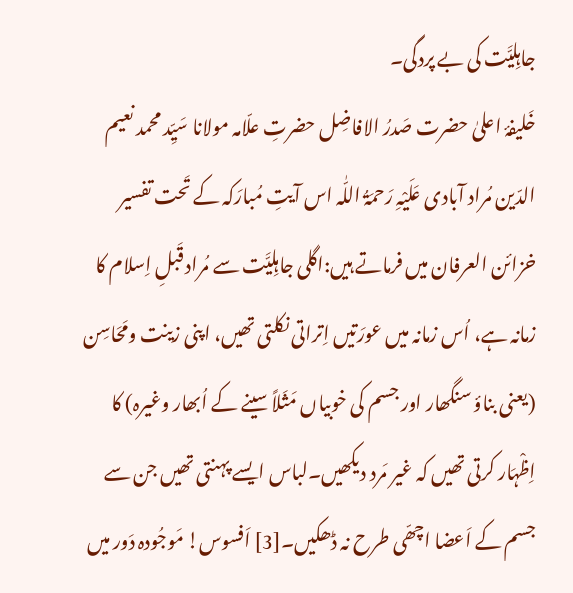جاہِلیَّت کی بے پردگی۔
خَلیفۂ اعلیٰ حضرت صَدرُ الافاضِل حضرتِ علّامہ مولانا سَیِّد محمد نعیم الدّین مُراد آبادی عَلَیْہِ رَحمَۃُ اللّٰہ اس آیتِ مُبارَکہ کے تَحت تفسیر خزائن العرفان میں فرماتے ہیں:اگلی جاہِلیَّت سے مُراد قَبلِ اِسلام کا زمانہ ہے، اُس زمانہ میں عورَتیں اِتراتی نکلتی تھیں، اپنی زینت ومَحَاسِن (یعنی بناؤ سنگھار اور جسم کی خوبیاں مَثَلاً سینے کے اُبھار وغیرہ) کا اِظْہَار کرتی تھیں کہ غیر مَرد دیکھیں۔لباس ایسے پہنتی تھیں جن سے جسم کے اَعضا اچھّی طرح نہ ڈھکیں۔[3] اَفسوس! مَوجُودہ دَور میں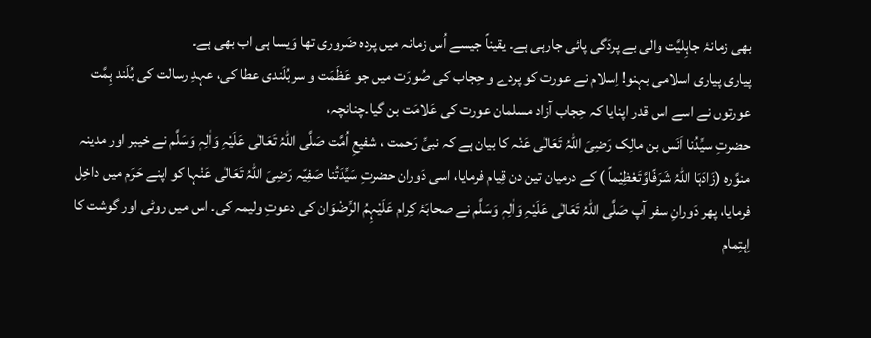بھی زمانۂ جاہِلیَّت والی بے پردَگی پائی جارہی ہے۔ یقیناً جیسے اُس زمانہ میں پردہ ضَروری تھا وَیسا ہی اب بھی ہے۔
پیاری پیاری اسلامی بہنو! اِسلام نے عورت کو پردے و حِجاب کی صُورَت میں جو عَظَمَت و سربُلَندی عطا کی، عہدِ رسالت کی بُلَند ہِمَّت عورتوں نے اسے اس قدر اپنایا کہ حِجاب آزاد مسلمان عورت کی عَلامَت بن گیا۔چنانچہ،
حضرتِ سیِّدُنا اَنَس بن مالِک رَضِیَ اللّٰہُ تَعَالٰی عَنْہ کا بیان ہے کہ نبیِّ رَحمت ، شفیعِ اُمَّت صَلَّی اللّٰہُ تَعَالٰی عَلَیْہِ وَاٰلِہٖ وَسَلَّم نے خیبر اور مدینہ منوَّرہ (زَادَہَا اللّٰہُ شَرَفًاوَّتَعْظِیْماً ) کے درمیان تین دن قِیام فرمایا، اسی دَوران حضرتِ سَیِّدَتُنا صَفِیّہ رَضِیَ اللّٰہُ تَعَالٰی عَنْہا کو اپنے حَرَم میں داخِل فرمایا، پھر دَورانِ سفر آپ صَلَّی اللّٰہُ تَعَالٰی عَلَیْہِ وَاٰلِہٖ وَسَلَّم نے صحابَۂ کِرام عَلَیْہِمُ الرِّضْوَان کی دعوتِ ولیمہ کی۔ اس میں روٹی اور گوشت کا اِہتِمام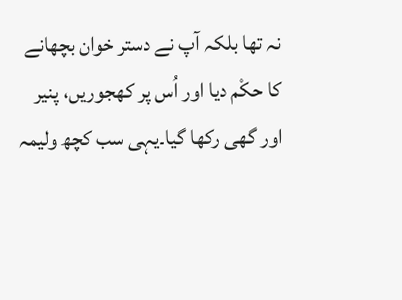نہ تھا بلکہ آپ نے دستر خوان بچھانے کا حکْم دیا اور اُس پر کھجوریں، پنیر اور گھی رکھا گیا۔یہی سب کچھ ولیمہ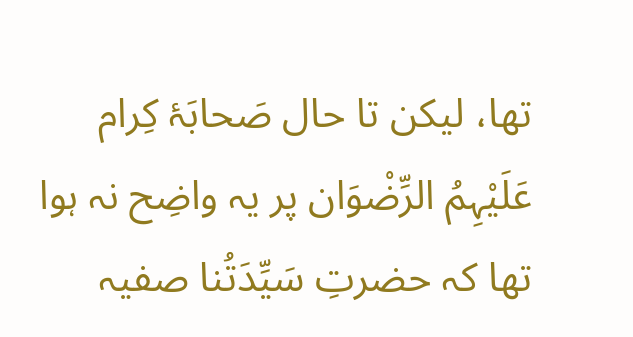تھا، لیکن تا حال صَحابَۂ کِرام عَلَیْہِمُ الرِّضْوَان پر یہ واضِح نہ ہوا تھا کہ حضرتِ سَیِّدَتُنا صفیہ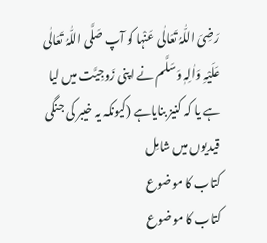رَضِیَ اللّٰہُ تَعَالٰی عَنْہا کو آپ صَلَّی اللّٰہُ تَعَالٰی عَلَیْہِ وَاٰلِہٖ وَسَلَّم نے اپنی زَوجِیَّت میں لیا ہے یا کہ کنیز بنایاہے (کیونکہ یہ خیبر کی جنگی قیدیوں میں شامِل
کتاب کا موضوع
کتاب کا موضوع